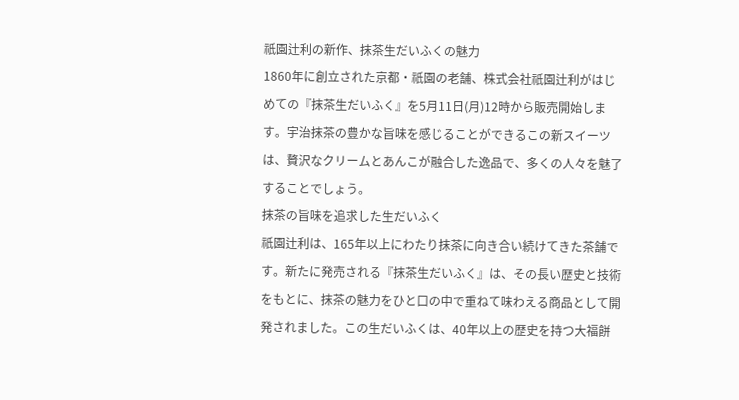祇園辻利の新作、抹茶生だいふくの魅力
1860年に創立された京都・祇園の老舗、株式会社祇園辻利がはじめての『抹茶生だいふく』を5月11日(月)12時から販売開始します。宇治抹茶の豊かな旨味を感じることができるこの新スイーツは、贅沢なクリームとあんこが融合した逸品で、多くの人々を魅了することでしょう。
抹茶の旨味を追求した生だいふく
祇園辻利は、165年以上にわたり抹茶に向き合い続けてきた茶舗です。新たに発売される『抹茶生だいふく』は、その長い歴史と技術をもとに、抹茶の魅力をひと口の中で重ねて味わえる商品として開発されました。この生だいふくは、40年以上の歴史を持つ大福餅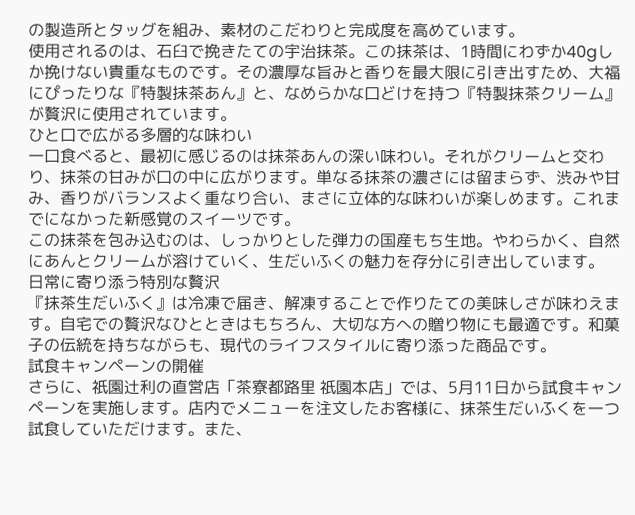の製造所とタッグを組み、素材のこだわりと完成度を高めています。
使用されるのは、石臼で挽きたての宇治抹茶。この抹茶は、1時間にわずか40gしか挽けない貴重なものです。その濃厚な旨みと香りを最大限に引き出すため、大福にぴったりな『特製抹茶あん』と、なめらかな口どけを持つ『特製抹茶クリーム』が贅沢に使用されています。
ひと口で広がる多層的な味わい
一口食べると、最初に感じるのは抹茶あんの深い味わい。それがクリームと交わり、抹茶の甘みが口の中に広がります。単なる抹茶の濃さには留まらず、渋みや甘み、香りがバランスよく重なり合い、まさに立体的な味わいが楽しめます。これまでになかった新感覚のスイーツです。
この抹茶を包み込むのは、しっかりとした弾力の国産もち生地。やわらかく、自然にあんとクリームが溶けていく、生だいふくの魅力を存分に引き出しています。
日常に寄り添う特別な贅沢
『抹茶生だいふく』は冷凍で届き、解凍することで作りたての美味しさが味わえます。自宅での贅沢なひとときはもちろん、大切な方への贈り物にも最適です。和菓子の伝統を持ちながらも、現代のライフスタイルに寄り添った商品です。
試食キャンペーンの開催
さらに、祇園辻利の直営店「茶寮都路里 祇園本店」では、5月11日から試食キャンペーンを実施します。店内でメニューを注文したお客様に、抹茶生だいふくを一つ試食していただけます。また、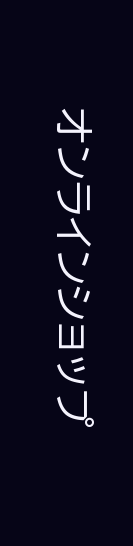オンラインショップ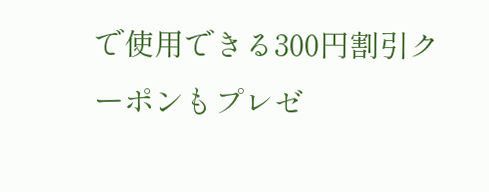で使用できる300円割引クーポンもプレゼ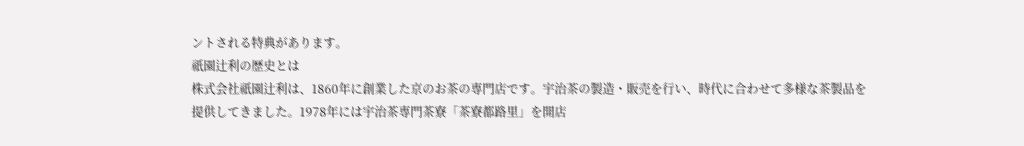ントされる特典があります。
祇園辻利の歴史とは
株式会社祇園辻利は、1860年に創業した京のお茶の専門店です。宇治茶の製造・販売を行い、時代に合わせて多様な茶製品を提供してきました。1978年には宇治茶専門茶寮「茶寮都路里」を開店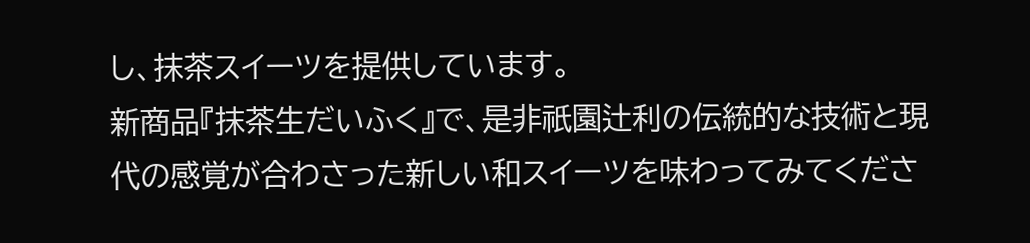し、抹茶スイーツを提供しています。
新商品『抹茶生だいふく』で、是非祇園辻利の伝統的な技術と現代の感覚が合わさった新しい和スイーツを味わってみてくださ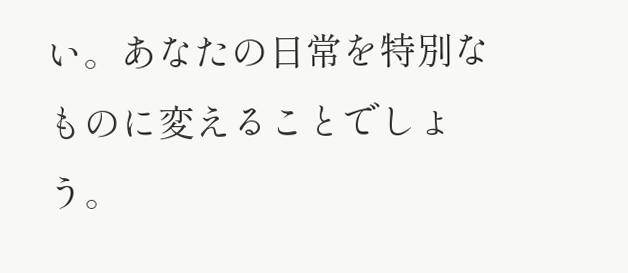い。あなたの日常を特別なものに変えることでしょう。